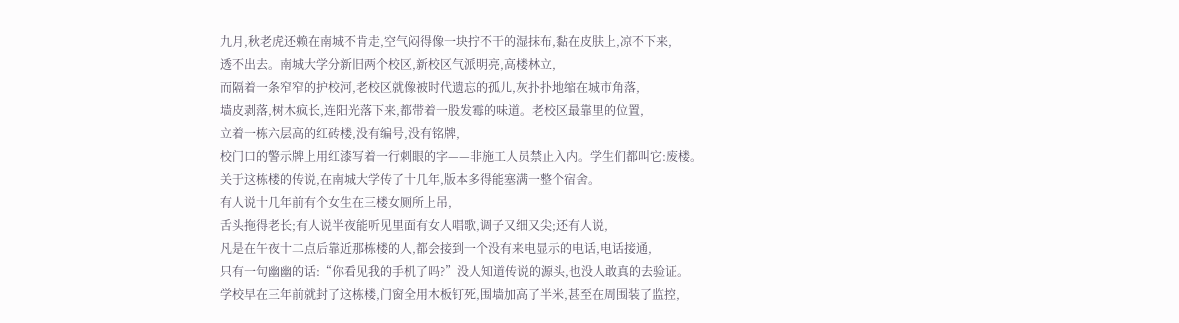九月,秋老虎还赖在南城不肯走,空气闷得像一块拧不干的湿抹布,黏在皮肤上,凉不下来,
透不出去。南城大学分新旧两个校区,新校区气派明亮,高楼林立,
而隔着一条窄窄的护校河,老校区就像被时代遗忘的孤儿,灰扑扑地缩在城市角落,
墙皮剥落,树木疯长,连阳光落下来,都带着一股发霉的味道。老校区最靠里的位置,
立着一栋六层高的红砖楼,没有编号,没有铭牌,
校门口的警示牌上用红漆写着一行刺眼的字——非施工人员禁止入内。学生们都叫它:废楼。
关于这栋楼的传说,在南城大学传了十几年,版本多得能塞满一整个宿舍。
有人说十几年前有个女生在三楼女厕所上吊,
舌头拖得老长;有人说半夜能听见里面有女人唱歌,调子又细又尖;还有人说,
凡是在午夜十二点后靠近那栋楼的人,都会接到一个没有来电显示的电话,电话接通,
只有一句幽幽的话:“你看见我的手机了吗?”没人知道传说的源头,也没人敢真的去验证。
学校早在三年前就封了这栋楼,门窗全用木板钉死,围墙加高了半米,甚至在周围装了监控,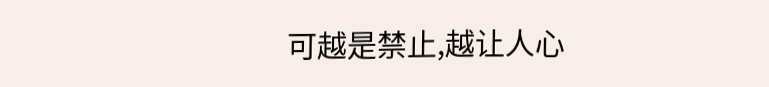可越是禁止,越让人心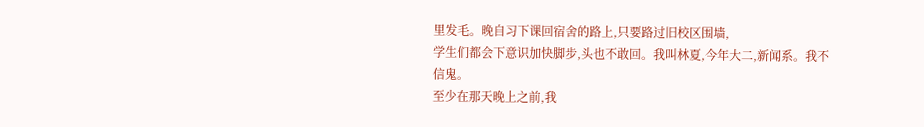里发毛。晚自习下课回宿舍的路上,只要路过旧校区围墙,
学生们都会下意识加快脚步,头也不敢回。我叫林夏,今年大二,新闻系。我不信鬼。
至少在那天晚上之前,我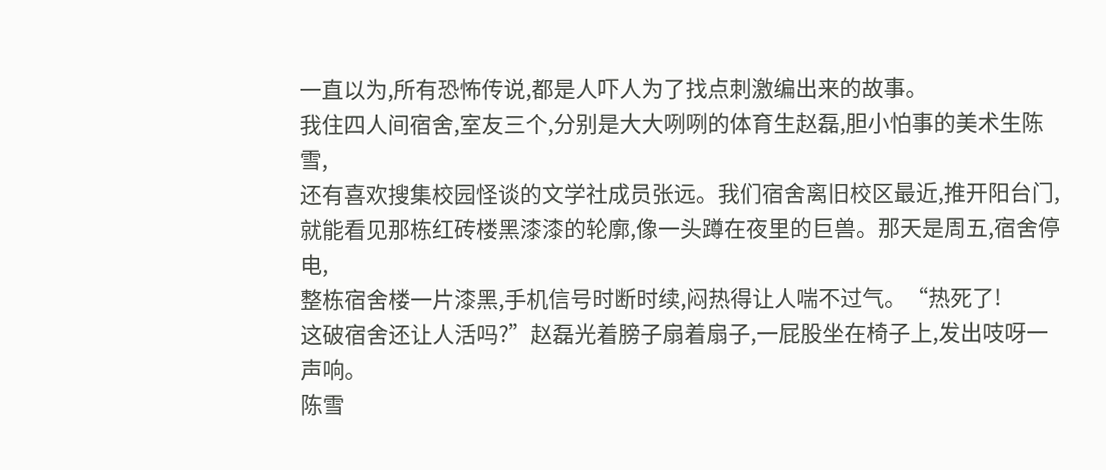一直以为,所有恐怖传说,都是人吓人为了找点刺激编出来的故事。
我住四人间宿舍,室友三个,分别是大大咧咧的体育生赵磊,胆小怕事的美术生陈雪,
还有喜欢搜集校园怪谈的文学社成员张远。我们宿舍离旧校区最近,推开阳台门,
就能看见那栋红砖楼黑漆漆的轮廓,像一头蹲在夜里的巨兽。那天是周五,宿舍停电,
整栋宿舍楼一片漆黑,手机信号时断时续,闷热得让人喘不过气。“热死了!
这破宿舍还让人活吗?”赵磊光着膀子扇着扇子,一屁股坐在椅子上,发出吱呀一声响。
陈雪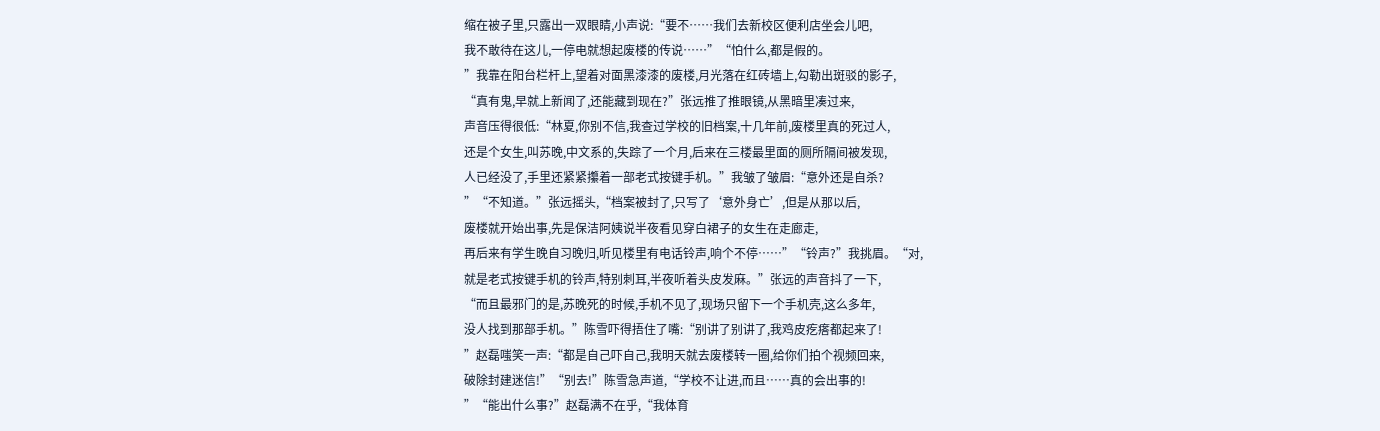缩在被子里,只露出一双眼睛,小声说:“要不……我们去新校区便利店坐会儿吧,
我不敢待在这儿,一停电就想起废楼的传说……”“怕什么,都是假的。
”我靠在阳台栏杆上,望着对面黑漆漆的废楼,月光落在红砖墙上,勾勒出斑驳的影子,
“真有鬼,早就上新闻了,还能藏到现在?”张远推了推眼镜,从黑暗里凑过来,
声音压得很低:“林夏,你别不信,我查过学校的旧档案,十几年前,废楼里真的死过人,
还是个女生,叫苏晚,中文系的,失踪了一个月,后来在三楼最里面的厕所隔间被发现,
人已经没了,手里还紧紧攥着一部老式按键手机。”我皱了皱眉:“意外还是自杀?
”“不知道。”张远摇头,“档案被封了,只写了‘意外身亡’,但是从那以后,
废楼就开始出事,先是保洁阿姨说半夜看见穿白裙子的女生在走廊走,
再后来有学生晚自习晚归,听见楼里有电话铃声,响个不停……”“铃声?”我挑眉。“对,
就是老式按键手机的铃声,特别刺耳,半夜听着头皮发麻。”张远的声音抖了一下,
“而且最邪门的是,苏晚死的时候,手机不见了,现场只留下一个手机壳,这么多年,
没人找到那部手机。”陈雪吓得捂住了嘴:“别讲了别讲了,我鸡皮疙瘩都起来了!
”赵磊嗤笑一声:“都是自己吓自己,我明天就去废楼转一圈,给你们拍个视频回来,
破除封建迷信!”“别去!”陈雪急声道,“学校不让进,而且……真的会出事的!
”“能出什么事?”赵磊满不在乎,“我体育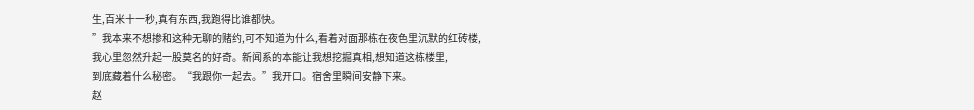生,百米十一秒,真有东西,我跑得比谁都快。
”我本来不想掺和这种无聊的赌约,可不知道为什么,看着对面那栋在夜色里沉默的红砖楼,
我心里忽然升起一股莫名的好奇。新闻系的本能让我想挖掘真相,想知道这栋楼里,
到底藏着什么秘密。“我跟你一起去。”我开口。宿舍里瞬间安静下来。
赵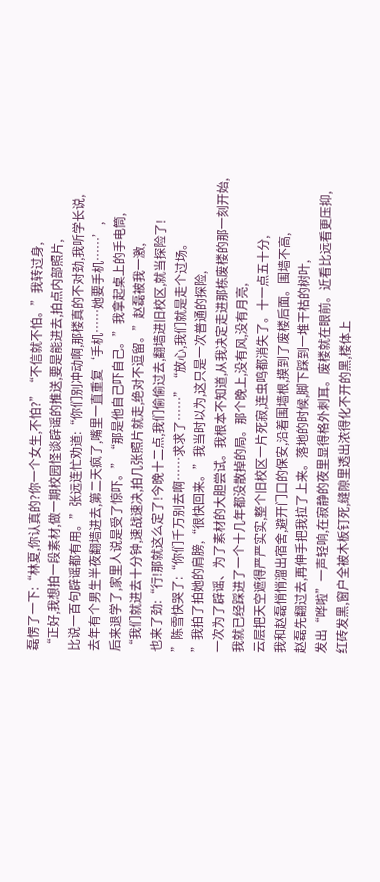磊愣了一下:“林夏,你认真的?你一个女生,不怕?”“不信就不怕。”我转过身,
“正好,我想拍一段素材,做一期校园怪谈辟谣的推送,要是能进去,拍点内部照片,
比说一百句辟谣都有用。”张远连忙劝道:“你们别冲动啊,那楼真的不对劲,我听学长说,
去年有个男生半夜翻墙进去,第二天疯了,嘴里一直重复‘手机……她要手机……’,
后来退学了,家里人说是受了惊吓。”“那是他自己吓自己。”我拿起桌上的手电筒,
“我们就进去十分钟,速战速决,拍几张照片就走,绝对不逗留。”赵磊被我一激,
也来了劲:“行!那就这么定了!今晚十二点,我们偷偷过去,翻墙进旧校区,就当探险了!
”陈雪快哭了:“你们千万别去啊……求求了……”“放心,我们就是走个过场。
”我拍了拍她的肩膀,“很快回来。”我当时以为,这只是一次普通的探险,
一次为了辟谣、为了素材的大胆尝试。我根本不知道,从我决定走进那栋废楼的那一刻开始,
我就已经踩进了一个十几年都没散掉的局。那个晚上,没有风,没有月亮,
云层把天空遮得严严实实,整个旧校区一片死寂,连虫鸣都消失了。十一点五十分,
我和赵磊悄悄溜出宿舍,避开门口的保安,沿着围墙根,摸到了废楼后面。围墙不高,
赵磊先翻过去,再伸手把我拉了上来。落地的时候,脚下踩到一堆干枯的树叶,
发出“哗啦”一声轻响,在寂静的夜里显得格外刺耳。废楼就在眼前。近看比远看更压抑,
红砖发黑,窗户全被木板钉死,缝隙里透出浓得化不开的黑,楼体上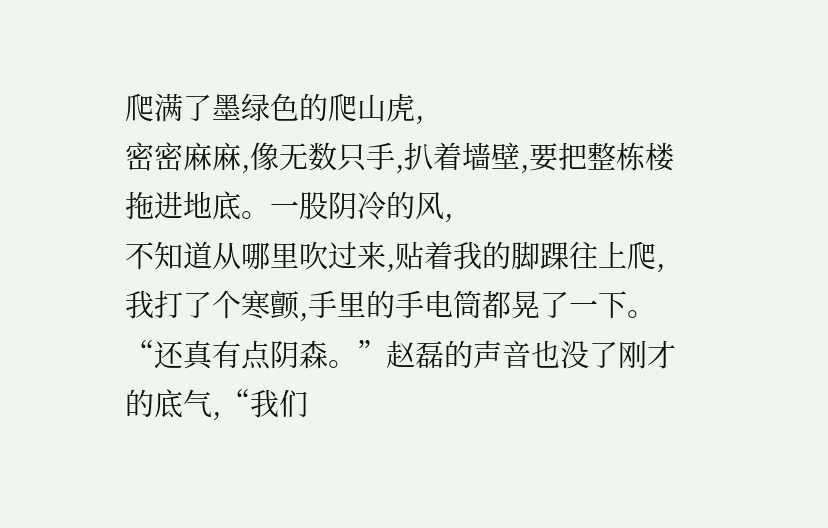爬满了墨绿色的爬山虎,
密密麻麻,像无数只手,扒着墙壁,要把整栋楼拖进地底。一股阴冷的风,
不知道从哪里吹过来,贴着我的脚踝往上爬,我打了个寒颤,手里的手电筒都晃了一下。
“还真有点阴森。”赵磊的声音也没了刚才的底气,“我们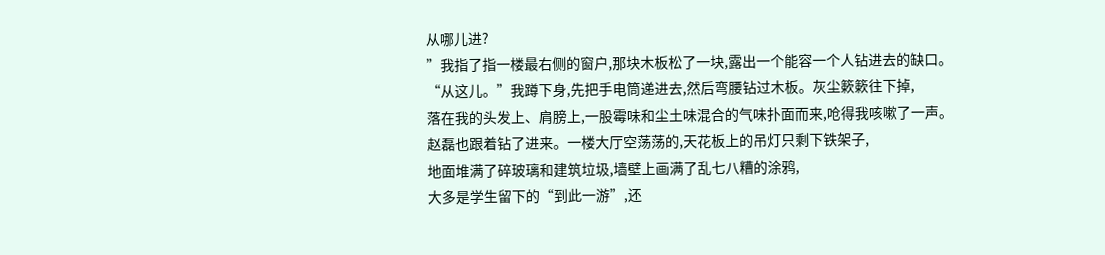从哪儿进?
”我指了指一楼最右侧的窗户,那块木板松了一块,露出一个能容一个人钻进去的缺口。
“从这儿。”我蹲下身,先把手电筒递进去,然后弯腰钻过木板。灰尘簌簌往下掉,
落在我的头发上、肩膀上,一股霉味和尘土味混合的气味扑面而来,呛得我咳嗽了一声。
赵磊也跟着钻了进来。一楼大厅空荡荡的,天花板上的吊灯只剩下铁架子,
地面堆满了碎玻璃和建筑垃圾,墙壁上画满了乱七八糟的涂鸦,
大多是学生留下的“到此一游”,还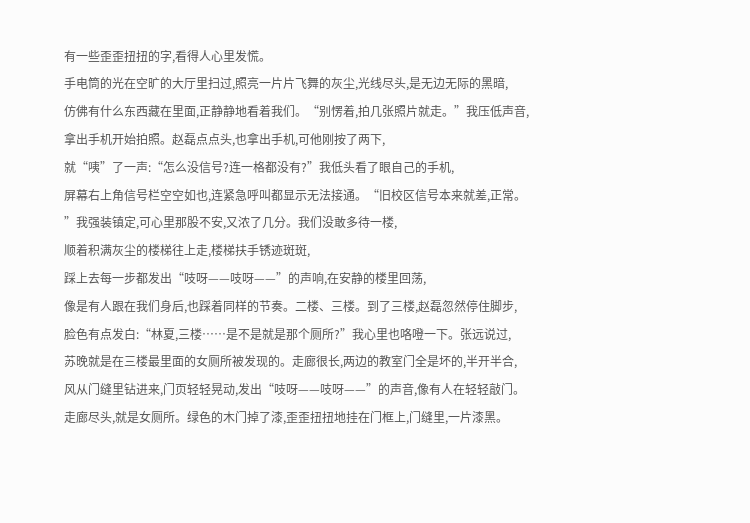有一些歪歪扭扭的字,看得人心里发慌。
手电筒的光在空旷的大厅里扫过,照亮一片片飞舞的灰尘,光线尽头,是无边无际的黑暗,
仿佛有什么东西藏在里面,正静静地看着我们。“别愣着,拍几张照片就走。”我压低声音,
拿出手机开始拍照。赵磊点点头,也拿出手机,可他刚按了两下,
就“咦”了一声:“怎么没信号?连一格都没有?”我低头看了眼自己的手机,
屏幕右上角信号栏空空如也,连紧急呼叫都显示无法接通。“旧校区信号本来就差,正常。
”我强装镇定,可心里那股不安,又浓了几分。我们没敢多待一楼,
顺着积满灰尘的楼梯往上走,楼梯扶手锈迹斑斑,
踩上去每一步都发出“吱呀——吱呀——”的声响,在安静的楼里回荡,
像是有人跟在我们身后,也踩着同样的节奏。二楼、三楼。到了三楼,赵磊忽然停住脚步,
脸色有点发白:“林夏,三楼……是不是就是那个厕所?”我心里也咯噔一下。张远说过,
苏晚就是在三楼最里面的女厕所被发现的。走廊很长,两边的教室门全是坏的,半开半合,
风从门缝里钻进来,门页轻轻晃动,发出“吱呀——吱呀——”的声音,像有人在轻轻敲门。
走廊尽头,就是女厕所。绿色的木门掉了漆,歪歪扭扭地挂在门框上,门缝里,一片漆黑。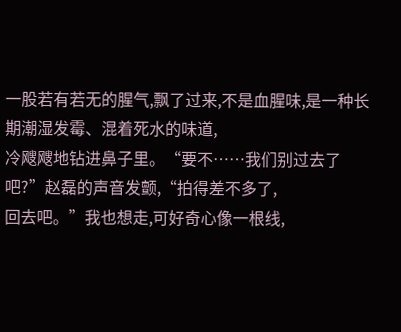一股若有若无的腥气,飘了过来,不是血腥味,是一种长期潮湿发霉、混着死水的味道,
冷飕飕地钻进鼻子里。“要不……我们别过去了吧?”赵磊的声音发颤,“拍得差不多了,
回去吧。”我也想走,可好奇心像一根线,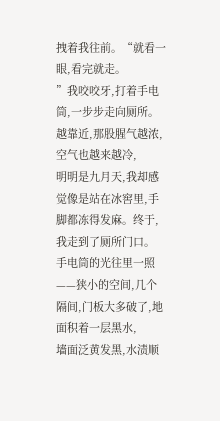拽着我往前。“就看一眼,看完就走。
”我咬咬牙,打着手电筒,一步步走向厕所。越靠近,那股腥气越浓,空气也越来越冷,
明明是九月天,我却感觉像是站在冰窖里,手脚都冻得发麻。终于,我走到了厕所门口。
手电筒的光往里一照——狭小的空间,几个隔间,门板大多破了,地面积着一层黑水,
墙面泛黄发黑,水渍顺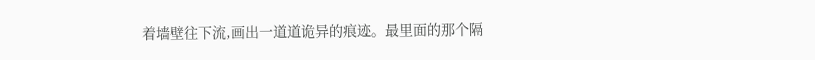着墙壁往下流,画出一道道诡异的痕迹。最里面的那个隔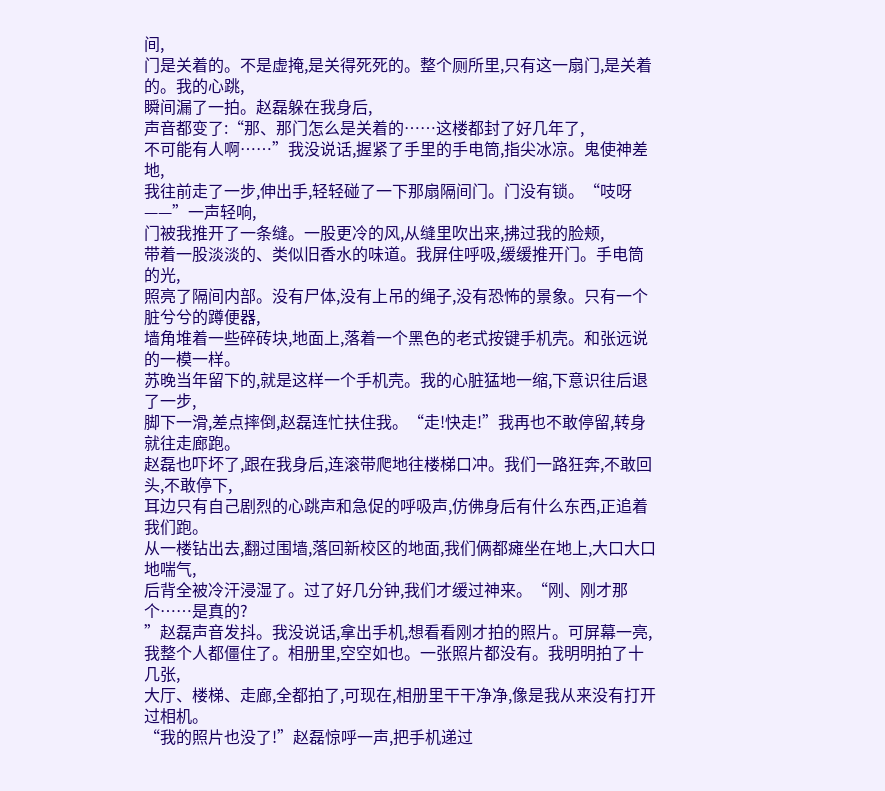间,
门是关着的。不是虚掩,是关得死死的。整个厕所里,只有这一扇门,是关着的。我的心跳,
瞬间漏了一拍。赵磊躲在我身后,
声音都变了:“那、那门怎么是关着的……这楼都封了好几年了,
不可能有人啊……”我没说话,握紧了手里的手电筒,指尖冰凉。鬼使神差地,
我往前走了一步,伸出手,轻轻碰了一下那扇隔间门。门没有锁。“吱呀——”一声轻响,
门被我推开了一条缝。一股更冷的风,从缝里吹出来,拂过我的脸颊,
带着一股淡淡的、类似旧香水的味道。我屏住呼吸,缓缓推开门。手电筒的光,
照亮了隔间内部。没有尸体,没有上吊的绳子,没有恐怖的景象。只有一个脏兮兮的蹲便器,
墙角堆着一些碎砖块,地面上,落着一个黑色的老式按键手机壳。和张远说的一模一样。
苏晚当年留下的,就是这样一个手机壳。我的心脏猛地一缩,下意识往后退了一步,
脚下一滑,差点摔倒,赵磊连忙扶住我。“走!快走!”我再也不敢停留,转身就往走廊跑。
赵磊也吓坏了,跟在我身后,连滚带爬地往楼梯口冲。我们一路狂奔,不敢回头,不敢停下,
耳边只有自己剧烈的心跳声和急促的呼吸声,仿佛身后有什么东西,正追着我们跑。
从一楼钻出去,翻过围墙,落回新校区的地面,我们俩都瘫坐在地上,大口大口地喘气,
后背全被冷汗浸湿了。过了好几分钟,我们才缓过神来。“刚、刚才那个……是真的?
”赵磊声音发抖。我没说话,拿出手机,想看看刚才拍的照片。可屏幕一亮,
我整个人都僵住了。相册里,空空如也。一张照片都没有。我明明拍了十几张,
大厅、楼梯、走廊,全都拍了,可现在,相册里干干净净,像是我从来没有打开过相机。
“我的照片也没了!”赵磊惊呼一声,把手机递过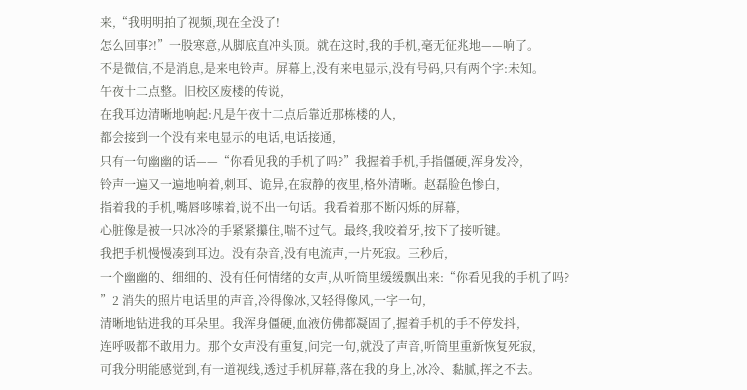来,“我明明拍了视频,现在全没了!
怎么回事?!”一股寒意,从脚底直冲头顶。就在这时,我的手机,毫无征兆地——响了。
不是微信,不是消息,是来电铃声。屏幕上,没有来电显示,没有号码,只有两个字:未知。
午夜十二点整。旧校区废楼的传说,
在我耳边清晰地响起:凡是午夜十二点后靠近那栋楼的人,
都会接到一个没有来电显示的电话,电话接通,
只有一句幽幽的话——“你看见我的手机了吗?”我握着手机,手指僵硬,浑身发冷,
铃声一遍又一遍地响着,刺耳、诡异,在寂静的夜里,格外清晰。赵磊脸色惨白,
指着我的手机,嘴唇哆嗦着,说不出一句话。我看着那不断闪烁的屏幕,
心脏像是被一只冰冷的手紧紧攥住,喘不过气。最终,我咬着牙,按下了接听键。
我把手机慢慢凑到耳边。没有杂音,没有电流声,一片死寂。三秒后,
一个幽幽的、细细的、没有任何情绪的女声,从听筒里缓缓飘出来:“你看见我的手机了吗?
”2 消失的照片电话里的声音,冷得像冰,又轻得像风,一字一句,
清晰地钻进我的耳朵里。我浑身僵硬,血液仿佛都凝固了,握着手机的手不停发抖,
连呼吸都不敢用力。那个女声没有重复,问完一句,就没了声音,听筒里重新恢复死寂,
可我分明能感觉到,有一道视线,透过手机屏幕,落在我的身上,冰冷、黏腻,挥之不去。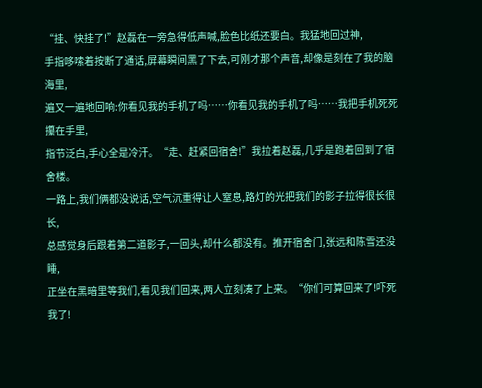“挂、快挂了!”赵磊在一旁急得低声喊,脸色比纸还要白。我猛地回过神,
手指哆嗦着按断了通话,屏幕瞬间黑了下去,可刚才那个声音,却像是刻在了我的脑海里,
遍又一遍地回响:你看见我的手机了吗……你看见我的手机了吗……我把手机死死攥在手里,
指节泛白,手心全是冷汗。“走、赶紧回宿舍!”我拉着赵磊,几乎是跑着回到了宿舍楼。
一路上,我们俩都没说话,空气沉重得让人窒息,路灯的光把我们的影子拉得很长很长,
总感觉身后跟着第二道影子,一回头,却什么都没有。推开宿舍门,张远和陈雪还没睡,
正坐在黑暗里等我们,看见我们回来,两人立刻凑了上来。“你们可算回来了!吓死我了!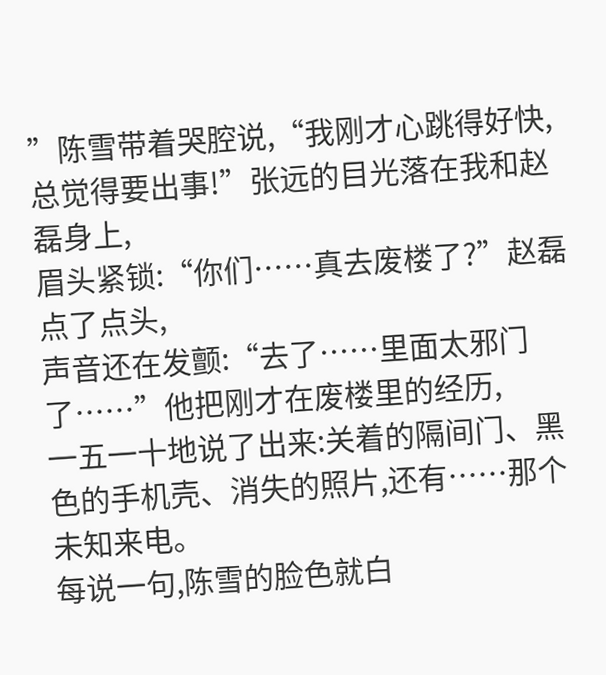”陈雪带着哭腔说,“我刚才心跳得好快,总觉得要出事!”张远的目光落在我和赵磊身上,
眉头紧锁:“你们……真去废楼了?”赵磊点了点头,
声音还在发颤:“去了……里面太邪门了……”他把刚才在废楼里的经历,
一五一十地说了出来:关着的隔间门、黑色的手机壳、消失的照片,还有……那个未知来电。
每说一句,陈雪的脸色就白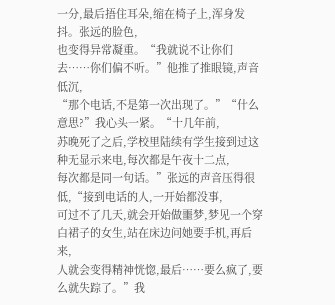一分,最后捂住耳朵,缩在椅子上,浑身发抖。张远的脸色,
也变得异常凝重。“我就说不让你们去……你们偏不听。”他推了推眼镜,声音低沉,
“那个电话,不是第一次出现了。”“什么意思?”我心头一紧。“十几年前,
苏晚死了之后,学校里陆续有学生接到过这种无显示来电,每次都是午夜十二点,
每次都是同一句话。”张远的声音压得很低,“接到电话的人,一开始都没事,
可过不了几天,就会开始做噩梦,梦见一个穿白裙子的女生,站在床边问她要手机,再后来,
人就会变得精神恍惚,最后……要么疯了,要么就失踪了。”我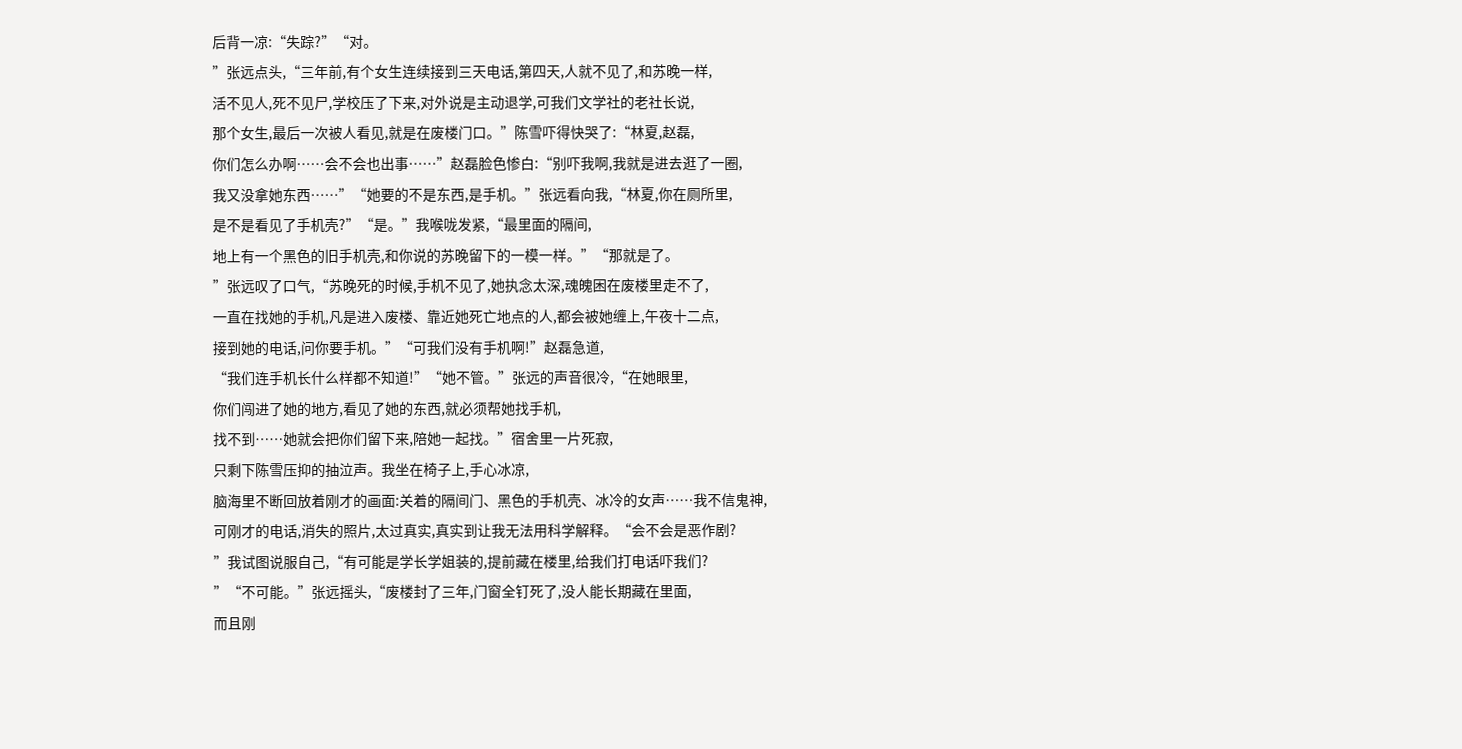后背一凉:“失踪?”“对。
”张远点头,“三年前,有个女生连续接到三天电话,第四天,人就不见了,和苏晚一样,
活不见人,死不见尸,学校压了下来,对外说是主动退学,可我们文学社的老社长说,
那个女生,最后一次被人看见,就是在废楼门口。”陈雪吓得快哭了:“林夏,赵磊,
你们怎么办啊……会不会也出事……”赵磊脸色惨白:“别吓我啊,我就是进去逛了一圈,
我又没拿她东西……”“她要的不是东西,是手机。”张远看向我,“林夏,你在厕所里,
是不是看见了手机壳?”“是。”我喉咙发紧,“最里面的隔间,
地上有一个黑色的旧手机壳,和你说的苏晚留下的一模一样。”“那就是了。
”张远叹了口气,“苏晚死的时候,手机不见了,她执念太深,魂魄困在废楼里走不了,
一直在找她的手机,凡是进入废楼、靠近她死亡地点的人,都会被她缠上,午夜十二点,
接到她的电话,问你要手机。”“可我们没有手机啊!”赵磊急道,
“我们连手机长什么样都不知道!”“她不管。”张远的声音很冷,“在她眼里,
你们闯进了她的地方,看见了她的东西,就必须帮她找手机,
找不到……她就会把你们留下来,陪她一起找。”宿舍里一片死寂,
只剩下陈雪压抑的抽泣声。我坐在椅子上,手心冰凉,
脑海里不断回放着刚才的画面:关着的隔间门、黑色的手机壳、冰冷的女声……我不信鬼神,
可刚才的电话,消失的照片,太过真实,真实到让我无法用科学解释。“会不会是恶作剧?
”我试图说服自己,“有可能是学长学姐装的,提前藏在楼里,给我们打电话吓我们?
”“不可能。”张远摇头,“废楼封了三年,门窗全钉死了,没人能长期藏在里面,
而且刚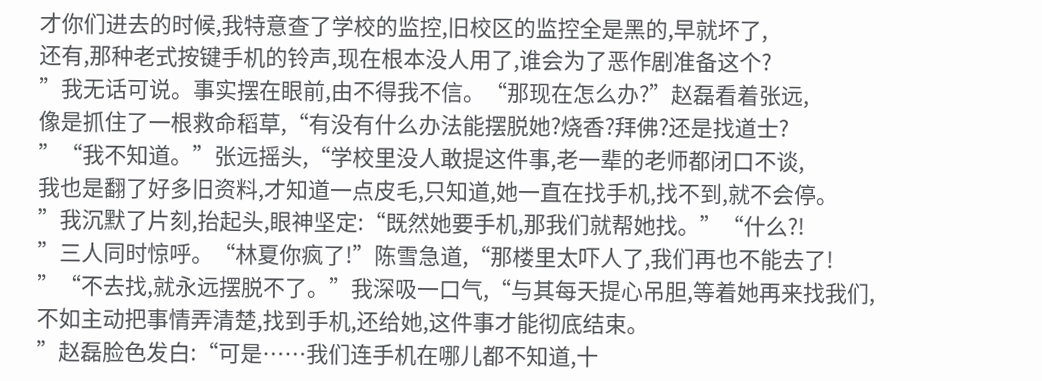才你们进去的时候,我特意查了学校的监控,旧校区的监控全是黑的,早就坏了,
还有,那种老式按键手机的铃声,现在根本没人用了,谁会为了恶作剧准备这个?
”我无话可说。事实摆在眼前,由不得我不信。“那现在怎么办?”赵磊看着张远,
像是抓住了一根救命稻草,“有没有什么办法能摆脱她?烧香?拜佛?还是找道士?
”“我不知道。”张远摇头,“学校里没人敢提这件事,老一辈的老师都闭口不谈,
我也是翻了好多旧资料,才知道一点皮毛,只知道,她一直在找手机,找不到,就不会停。
”我沉默了片刻,抬起头,眼神坚定:“既然她要手机,那我们就帮她找。”“什么?!
”三人同时惊呼。“林夏你疯了!”陈雪急道,“那楼里太吓人了,我们再也不能去了!
”“不去找,就永远摆脱不了。”我深吸一口气,“与其每天提心吊胆,等着她再来找我们,
不如主动把事情弄清楚,找到手机,还给她,这件事才能彻底结束。
”赵磊脸色发白:“可是……我们连手机在哪儿都不知道,十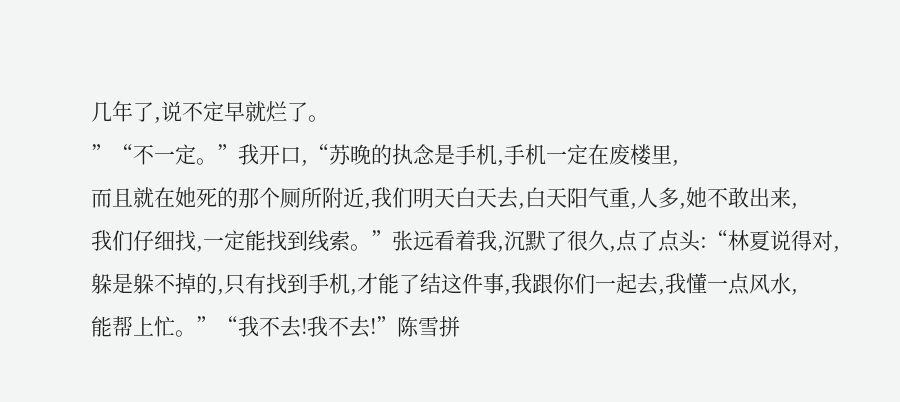几年了,说不定早就烂了。
”“不一定。”我开口,“苏晚的执念是手机,手机一定在废楼里,
而且就在她死的那个厕所附近,我们明天白天去,白天阳气重,人多,她不敢出来,
我们仔细找,一定能找到线索。”张远看着我,沉默了很久,点了点头:“林夏说得对,
躲是躲不掉的,只有找到手机,才能了结这件事,我跟你们一起去,我懂一点风水,
能帮上忙。”“我不去!我不去!”陈雪拼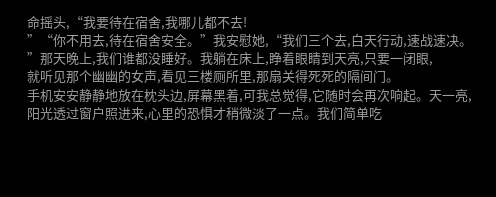命摇头,“我要待在宿舍,我哪儿都不去!
”“你不用去,待在宿舍安全。”我安慰她,“我们三个去,白天行动,速战速决。
”那天晚上,我们谁都没睡好。我躺在床上,睁着眼睛到天亮,只要一闭眼,
就听见那个幽幽的女声,看见三楼厕所里,那扇关得死死的隔间门。
手机安安静静地放在枕头边,屏幕黑着,可我总觉得,它随时会再次响起。天一亮,
阳光透过窗户照进来,心里的恐惧才稍微淡了一点。我们简单吃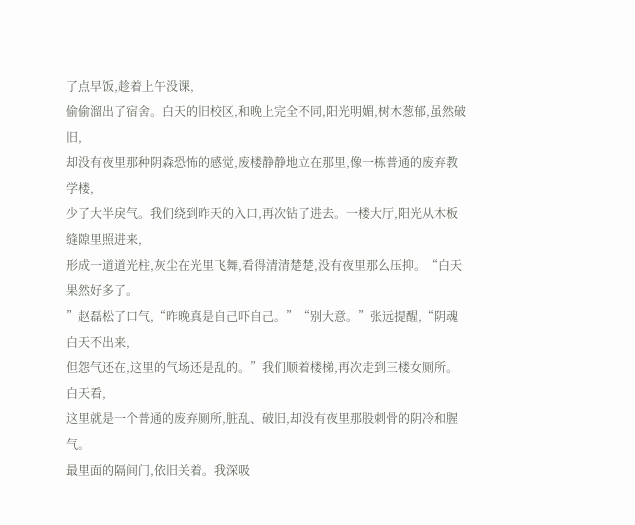了点早饭,趁着上午没课,
偷偷溜出了宿舍。白天的旧校区,和晚上完全不同,阳光明媚,树木葱郁,虽然破旧,
却没有夜里那种阴森恐怖的感觉,废楼静静地立在那里,像一栋普通的废弃教学楼,
少了大半戾气。我们绕到昨天的入口,再次钻了进去。一楼大厅,阳光从木板缝隙里照进来,
形成一道道光柱,灰尘在光里飞舞,看得清清楚楚,没有夜里那么压抑。“白天果然好多了。
”赵磊松了口气,“昨晚真是自己吓自己。”“别大意。”张远提醒,“阴魂白天不出来,
但怨气还在,这里的气场还是乱的。”我们顺着楼梯,再次走到三楼女厕所。白天看,
这里就是一个普通的废弃厕所,脏乱、破旧,却没有夜里那股刺骨的阴冷和腥气。
最里面的隔间门,依旧关着。我深吸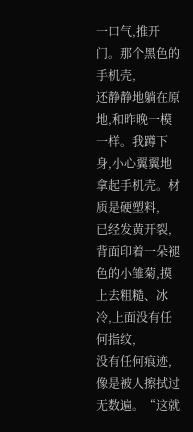一口气,推开门。那个黑色的手机壳,
还静静地躺在原地,和昨晚一模一样。我蹲下身,小心翼翼地拿起手机壳。材质是硬塑料,
已经发黄开裂,背面印着一朵褪色的小雏菊,摸上去粗糙、冰冷,上面没有任何指纹,
没有任何痕迹,像是被人擦拭过无数遍。“这就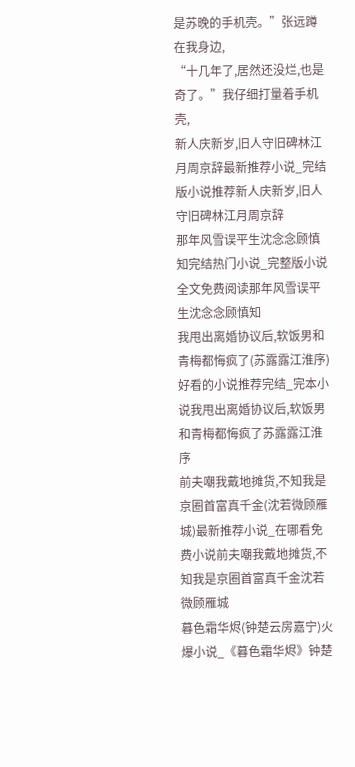是苏晚的手机壳。”张远蹲在我身边,
“十几年了,居然还没烂,也是奇了。”我仔细打量着手机壳,
新人庆新岁,旧人守旧碑林江月周京辞最新推荐小说_完结版小说推荐新人庆新岁,旧人守旧碑林江月周京辞
那年风雪误平生沈念念顾慎知完结热门小说_完整版小说全文免费阅读那年风雪误平生沈念念顾慎知
我甩出离婚协议后,软饭男和青梅都悔疯了(苏露露江淮序)好看的小说推荐完结_完本小说我甩出离婚协议后,软饭男和青梅都悔疯了苏露露江淮序
前夫嘲我戴地摊货,不知我是京圈首富真千金(沈若微顾雁城)最新推荐小说_在哪看免费小说前夫嘲我戴地摊货,不知我是京圈首富真千金沈若微顾雁城
暮色霜华烬(钟楚云房嘉宁)火爆小说_《暮色霜华烬》钟楚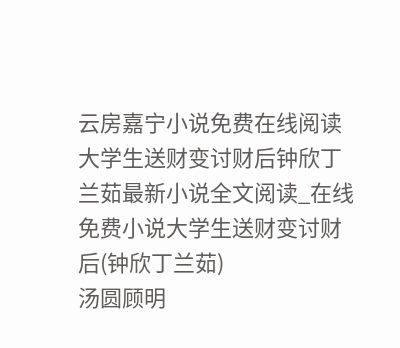云房嘉宁小说免费在线阅读
大学生送财变讨财后钟欣丁兰茹最新小说全文阅读_在线免费小说大学生送财变讨财后(钟欣丁兰茹)
汤圆顾明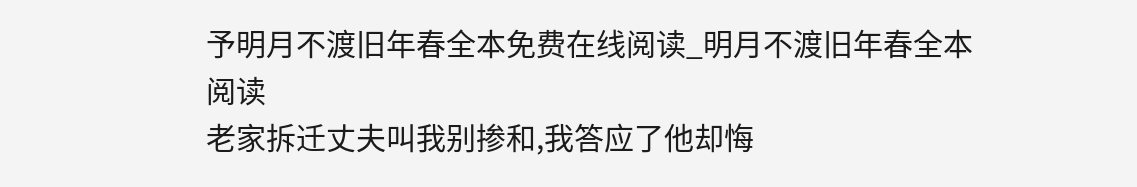予明月不渡旧年春全本免费在线阅读_明月不渡旧年春全本阅读
老家拆迁丈夫叫我别掺和,我答应了他却悔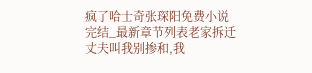疯了哈士奇张琛阳免费小说完结_最新章节列表老家拆迁丈夫叫我别掺和,我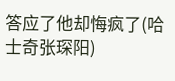答应了他却悔疯了(哈士奇张琛阳)